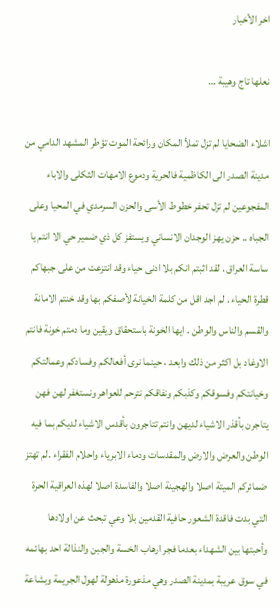اخر الأخبار

نعلها تاج وهيبة …

اشلاء الضحايا لم تزل تملأ المكان ورائحة الموت تؤطر المشهد الدامي من مدينة الصدر الى الكاظمية فالحرية ودموع الامهات الثكلى والاباء المفجوعين لم تزل تحفر خطوط الأسى والحزن السرمدي في المحيا وعلى الجباه .. حزن يهز الوجدان الانساني ويستفز كل ذي ضمير حي الا انتم يا ساسة العراق . لقد اثبتم انكم بلا ادنى حياء وقد انتزعت من على جبهاكم قطرة الحياء . لم اجد اقل من كلمة الخيانة لأصفكم بها وقد خنتم الامانة والقسم والناس والوطن . ايها الخونة باستحقاق ويقين وما دمتم خونة فانتم الاوغاد بل اكثر من ذلك وابعد ، حينما نرى أفعالكم وفسادكم وعمالتكم وخيانتكم وفسوقكم وكذبكم ونفاقكم نترحم للعواهر ونستغفر لهن فهن يتاجرن بأقذر الاشياء لديهن وانتم تتاجرون بأقدس الاشياء لديكم بما فيه الوطن والعرض والارض والمقدسات ودماء الابرياء واحلام الفقراء .لم تهتز ضمائركم الميتة اصلا والهجينة اصلا والفاسدة اصلا لهذه العراقية الحرة التي بدت فاقدة الشعور حافية القدمين بلا وعي تبحث عن اولادها وأحبتها بين الشهداء بعدما فجر ارهاب الخسة والجبن والنذالة احد بهائمه في سوق عريبة بمدينة الصدر وهي مذعورة مذهولة لهول الجريمة وبشاعة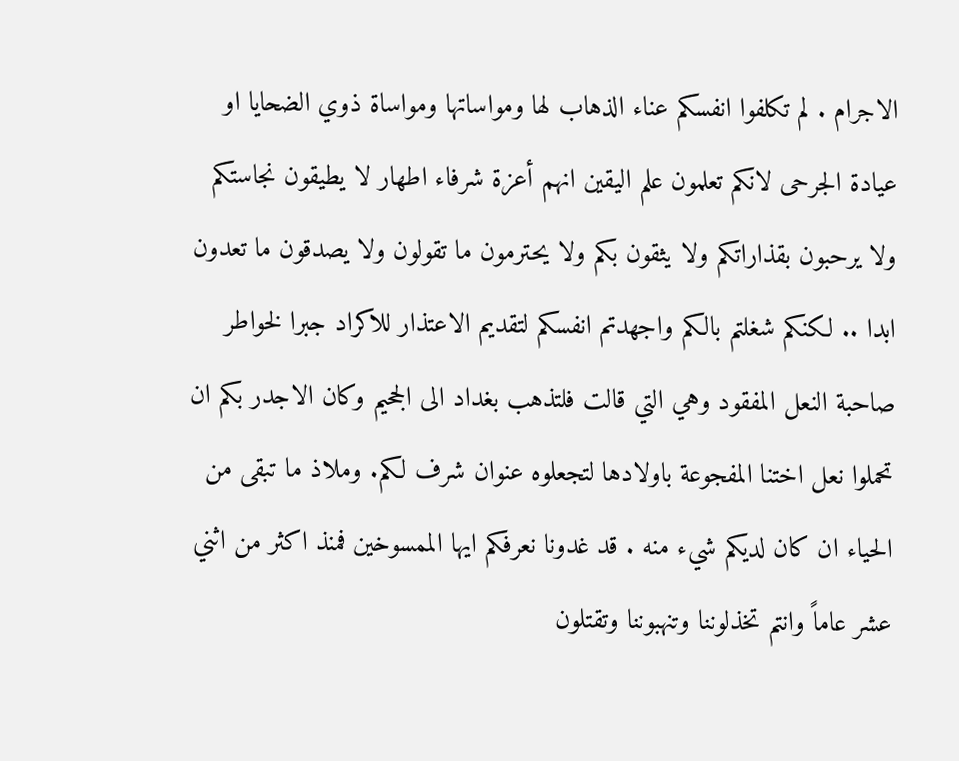الاجرام . لم تكلفوا انفسكم عناء الذهاب لها ومواساتها ومواساة ذوي الضحايا او عيادة الجرحى لانكم تعلمون علم اليقين انهم أعزة شرفاء اطهار لا يطيقون نجاستكم ولا يرحبون بقذاراتكم ولا يثقون بكم ولا يحترمون ما تقولون ولا يصدقون ما تعدون ابدا .. لكنكم شغلتم بالكم واجهدتم انفسكم لتقديم الاعتذار للاكراد جبرا لخواطر صاحبة النعل المفقود وهي التي قالت فلتذهب بغداد الى الجحيم وكان الاجدر بكم ان تحملوا نعل اختنا المفجوعة باولادها لتجعلوه عنوان شرف لكم. وملاذ ما تبقى من الحياء ان كان لديكم شيء منه . قد غدونا نعرفكم ايها الممسوخين فمنذ اكثر من اثني عشر عاماً وانتم تخذلوننا وتنهبوننا وتقتلون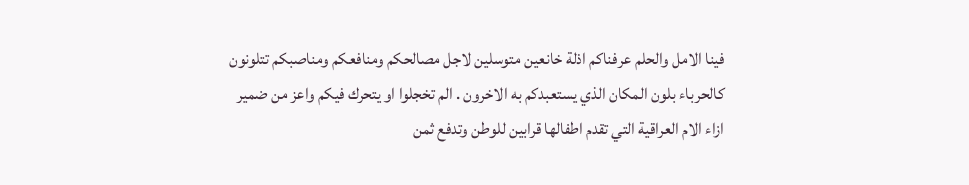فينا الامل والحلم عرفناكم اذلة خانعين متوسلين لاجل مصالحكم ومنافعكم ومناصبكم تتلونون كالحرباء بلون المكان الذي يستعبدكم به الاخرون . الم تخجلوا او يتحرك فيكم واعز من ضمير ازاء الام العراقية التي تقدم اطفالها قرابين للوطن وتدفع ثمن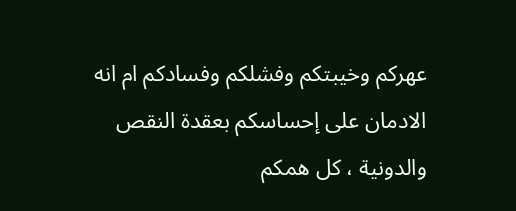عهركم وخيبتكم وفشلكم وفسادكم ام انه الادمان على إحساسكم بعقدة النقص والدونية ، كل همكم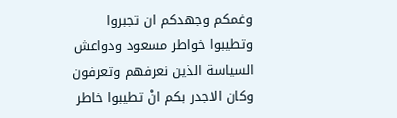وغمكم وجهدكم ان تجبروا وتطيبوا خواطر مسعود ودواعش السياسة الذين نعرفهم وتعرفون وكان الاجدر بكم انْ تطيبوا خاطر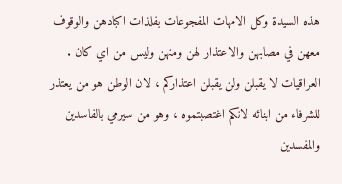هذه السيدة وكل الامهات المفجوعات بفلذات اكبادهن والوقوف معهن في مصابهن والاعتذار لهن ومنهن وليس من اي كان . العراقيات لا يقبلن ولن يقبلن اعتذاركم ، لان الوطن هو من يعتذر للشرفاء من ابنائه لانكم اغتصبتموه ، وهو من سيرمي بالفاسدين والمفسدين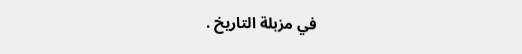في مزبلة التاريخ .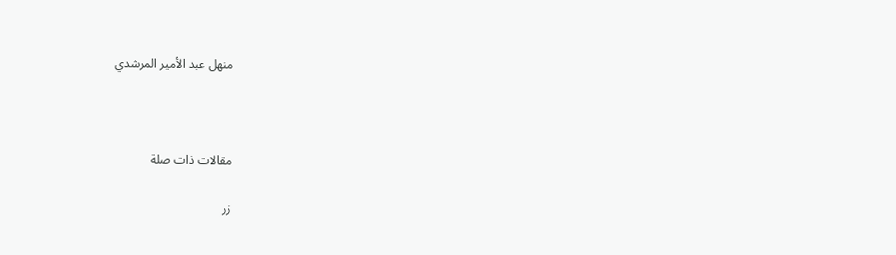منهل عبد الأمير المرشدي



مقالات ذات صلة

زر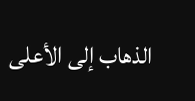الذهاب إلى الأعلى